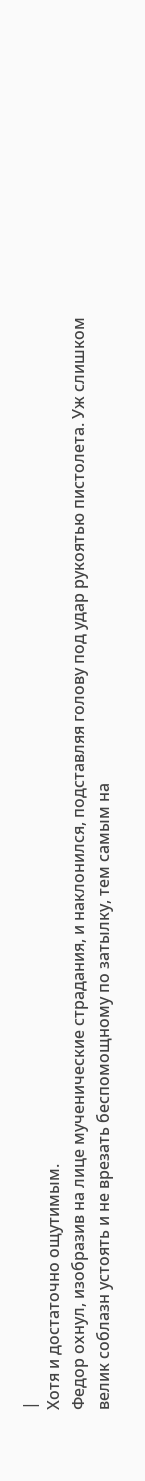|
Хотя и достаточно ощутимым.
Федор охнул, изобразив на лице мученические страдания, и наклонился, подставляя голову под удар рукоятью пистолета. Уж слишком велик соблазн устоять и не врезать беспомощному по затылку, тем самым на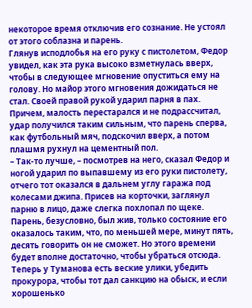некоторое время отключив его сознание. Не устоял от этого соблазна и парень.
Глянув исподлобья на его руку с пистолетом, Федор увидел, как эта рука высоко взметнулась вверх, чтобы в следующее мгновение опуститься ему на голову. Но майор этого мгновения дожидаться не стал. Своей правой рукой ударил парня в пах. Причем, малость перестарался и не подрассчитал, удар получился таким сильным, что парень сперва, как футбольный мяч, подскочил вверх, а потом плашмя рухнул на цементный пол.
– Так-то лучше, – посмотрев на него, сказал Федор и ногой ударил по выпавшему из его руки пистолету, отчего тот оказался в дальнем углу гаража под колесами джипа. Присев на корточки, заглянул парню в лицо, даже слегка похлопал по щеке. Парень, безусловно, был жив, только состояние его оказалось таким, что, по меньшей мере, минут пять, десять говорить он не сможет. Но этого времени будет вполне достаточно, чтобы убраться отсюда. Теперь у Туманова есть веские улики, убедить прокурора, чтобы тот дал санкцию на обыск, и если хорошенько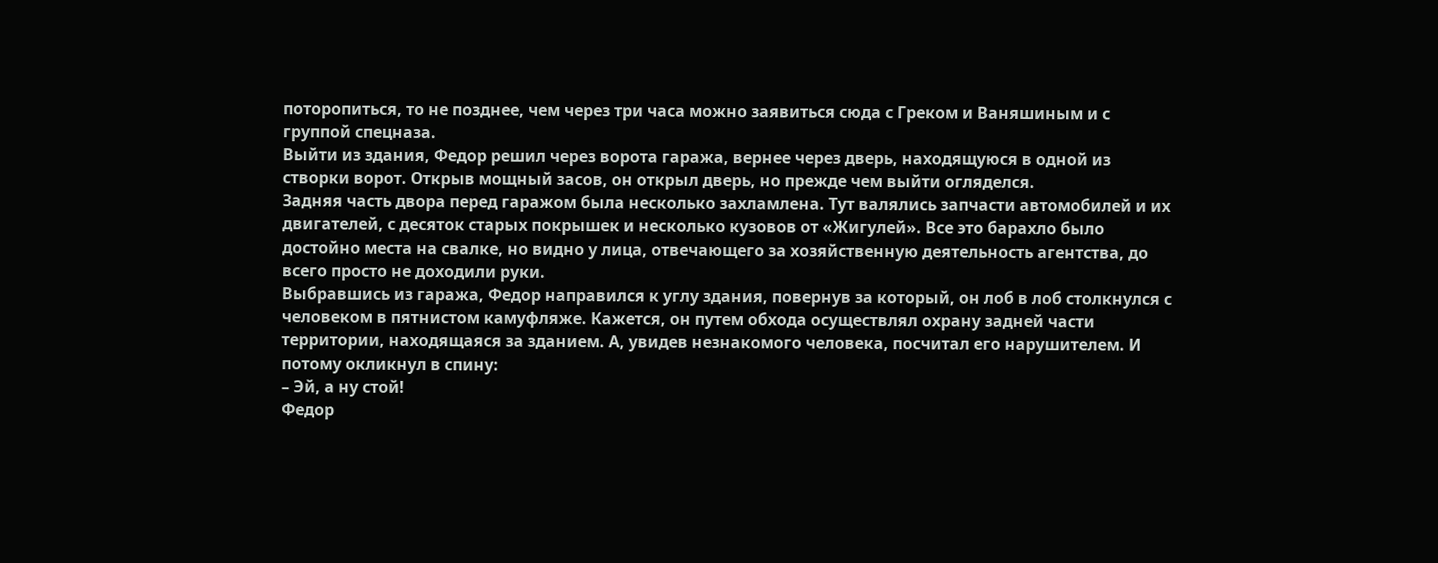поторопиться, то не позднее, чем через три часа можно заявиться сюда с Греком и Ваняшиным и с группой спецназа.
Выйти из здания, Федор решил через ворота гаража, вернее через дверь, находящуюся в одной из створки ворот. Открыв мощный засов, он открыл дверь, но прежде чем выйти огляделся.
Задняя часть двора перед гаражом была несколько захламлена. Тут валялись запчасти автомобилей и их двигателей, с десяток старых покрышек и несколько кузовов от «Жигулей». Все это барахло было достойно места на свалке, но видно у лица, отвечающего за хозяйственную деятельность агентства, до всего просто не доходили руки.
Выбравшись из гаража, Федор направился к углу здания, повернув за который, он лоб в лоб столкнулся с человеком в пятнистом камуфляже. Кажется, он путем обхода осуществлял охрану задней части территории, находящаяся за зданием. А, увидев незнакомого человека, посчитал его нарушителем. И потому окликнул в спину:
– Эй, а ну стой!
Федор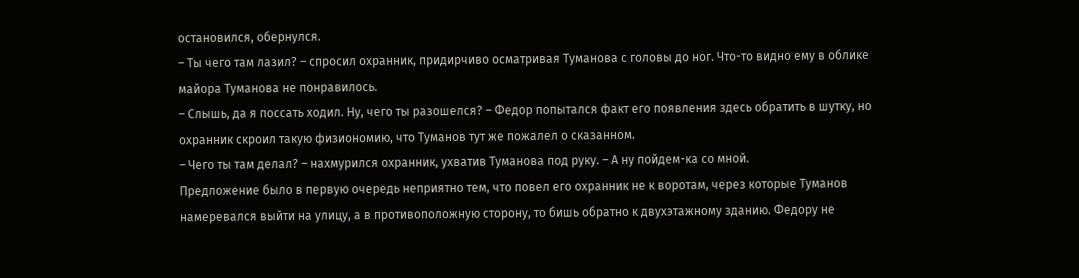остановился, обернулся.
– Ты чего там лазил? – спросил охранник, придирчиво осматривая Туманова с головы до ног. Что-то видно ему в облике майора Туманова не понравилось.
– Слышь, да я поссать ходил. Ну, чего ты разошелся? – Федор попытался факт его появления здесь обратить в шутку, но охранник скроил такую физиономию, что Туманов тут же пожалел о сказанном.
– Чего ты там делал? – нахмурился охранник, ухватив Туманова под руку. – А ну пойдем-ка со мной.
Предложение было в первую очередь неприятно тем, что повел его охранник не к воротам, через которые Туманов намеревался выйти на улицу, а в противоположную сторону, то бишь обратно к двухэтажному зданию. Федору не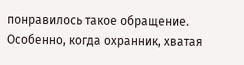понравилось такое обращение. Особенно, когда охранник, хватая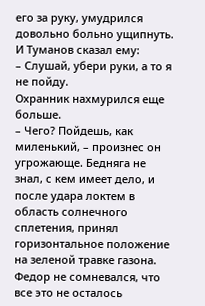его за руку, умудрился довольно больно ущипнуть. И Туманов сказал ему:
– Слушай, убери руки, а то я не пойду.
Охранник нахмурился еще больше.
– Чего? Пойдешь, как миленький, – произнес он угрожающе. Бедняга не знал, с кем имеет дело, и после удара локтем в область солнечного сплетения, принял горизонтальное положение на зеленой травке газона.
Федор не сомневался, что все это не осталось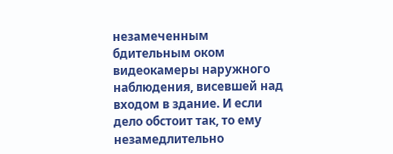незамеченным бдительным оком видеокамеры наружного наблюдения, висевшей над входом в здание. И если дело обстоит так, то ему незамедлительно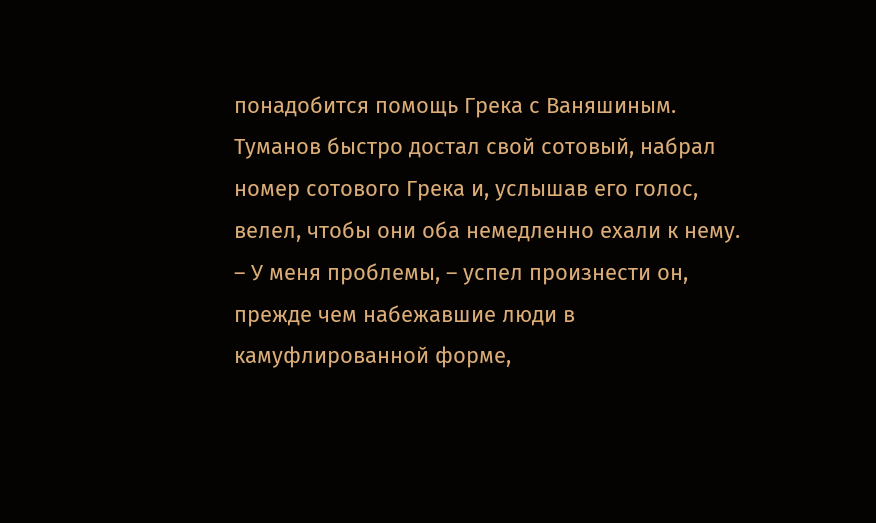понадобится помощь Грека с Ваняшиным.
Туманов быстро достал свой сотовый, набрал номер сотового Грека и, услышав его голос, велел, чтобы они оба немедленно ехали к нему.
– У меня проблемы, – успел произнести он, прежде чем набежавшие люди в камуфлированной форме,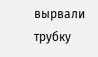вырвали трубку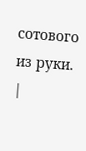сотового из руки. |